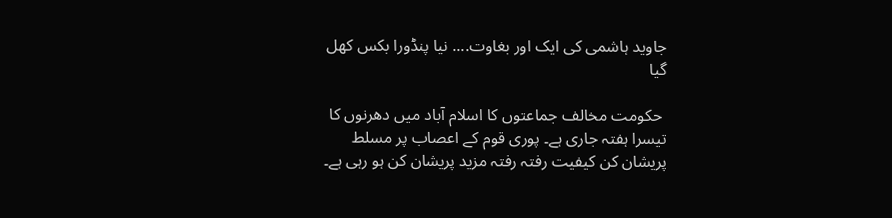جاوید ہاشمی کی ایک اور بغاوت.... نیا پنڈورا بکس کھل گیا

 حکومت مخالف جماعتوں کا اسلام آباد میں دھرنوں کا تیسرا ہفتہ جاری ہے۔ پوری قوم کے اعصاب پر مسلط پریشان کن کیفیت رفتہ رفتہ مزید پریشان کن ہو رہی ہے۔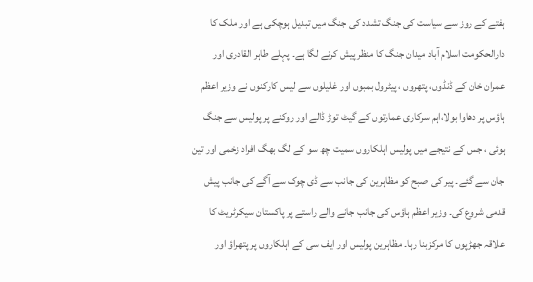ہفتے کے روز سے سیاست کی جنگ تشدد کی جنگ میں تبدیل ہوچکی ہے اور ملک کا دارالحکومت اسلام آباد میدان جنگ کا منظر پیش کرنے لگا ہے۔ پہلے طاہر القادری اور عمران خان کے ڈنڈوں، پتھروں ، پیٹرول بمبوں اور غلیلوں سے لیس کارکنوں نے وزیر اعظم ہاؤس پر دھاوا بولا،اہم سرکاری عمارتوں کے گیٹ توڑ ڈالے اور روکنے پر پولیس سے جنگ ہوئی ، جس کے نتیجے میں پولیس اہلکاروں سمیت چھ سو کے لگ بھگ افراد زخمی اور تین جان سے گئے۔ پیر کی صبح کو مظاہرین کی جانب سے ڈی چوک سے آگے کی جانب پیش قدمی شروع کی۔ وزیر اعظم ہاؤس کی جانب جانے والے راستے پر پاکستان سیکرٹریٹ کا علاقہ جھڑپوں کا مرکزبنا رہا۔ مظاہرین پولیس اور ایف سی کے اہلکاروں پر پتھراؤ اور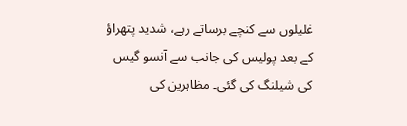غلیلوں سے کنچے برساتے رہے، شدید پتھراؤ کے بعد پولیس کی جانب سے آنسو گیس کی شیلنگ کی گئی۔ مظاہرین کی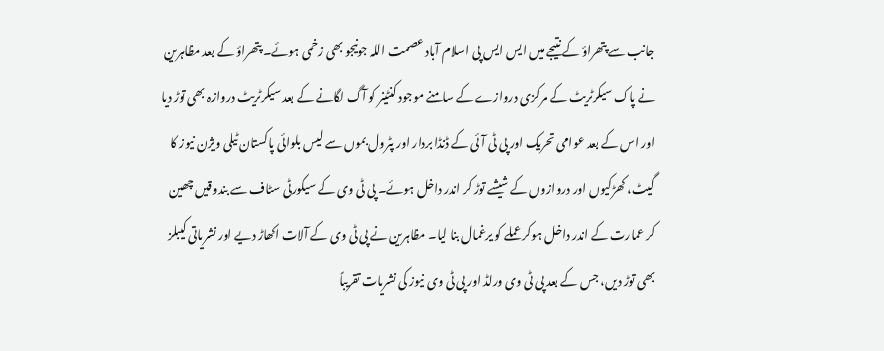جانب سے پتھراؤ کے نتیجے میں ایس ایس پی اسلام آباد عصمت اللہ جونیجو بھی زخمی ہوئے۔ پتھراؤ کے بعد مظاہرین نے پاک سیکرٹریٹ کے مرکزی دروازے کے سامنے موجود کنٹینر کو آگ لگانے کے بعد سیکرٹریٹ دروازہ بھی توڑ دیا اور اس کے بعد عوامی تحریک اور پی ٹی آئی کے ڈنڈا بردار اور پٹرول بموں سے لیس بلوائی پاکستان ٹیلی ویژن نیوز کا گیٹ، کھڑکیوں اور دروازوں کے شیشے توڑ کر اندر داخل ہوئے۔ پی ٹی وی کے سیکورٹی سٹاف سے بندوقیں چھین کر عمارت کے اندر داخل ہوکر عملے کو یرغمال بنا لیا۔ مظاہرین نے پی ٹی وی کے آلات اکھاڑ دیے اور نشریاتی کیبلز بھی توڑ دیں، جس کے بعد پی ٹی وی ورلڈ اور پی ٹی وی نیوز کی نشریات تقریباً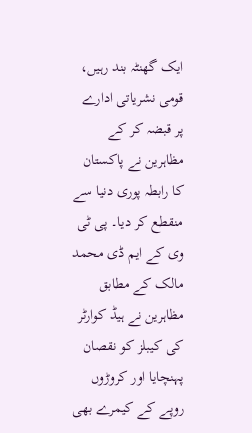ایک گھنٹہ بند رہیں، قومی نشریاتی ادارے پر قبضہ کر کے مظاہرین نے پاکستان کا رابطہ پوری دنیا سے منقطع کر دیا۔ پی ٹی وی کے ایم ڈی محمد مالک کے مطابق مظاہرین نے ہیڈ کوارٹر کی کیبلز کو نقصان پہنچایا اور کروڑوں روپے کے کیمرے بھی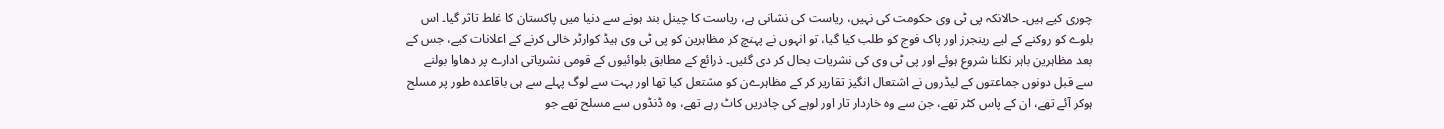چوری کیے ہیں۔ حالانکہ پی ٹی وی حکومت کی نہیں، ریاست کی نشانی ہے، ریاست کا چینل بند ہونے سے دنیا میں پاکستان کا غلط تاثر گیا۔ اس بلوے کو روکنے کے لیے رینجرز اور پاک فوج کو طلب کیا گیا، تو انہوں نے پہنچ کر مظاہرین کو پی ٹی وی ہیڈ کوارٹر خالی کرنے کے اعلانات کیے، جس کے بعد مظاہرین باہر نکلنا شروع ہوئے اور پی ٹی وی کی نشریات بحال کر دی گئیں۔ ذرائع کے مطابق بلوائیوں کے قومی نشریاتی ادارے پر دھاوا بولنے سے قبل دونوں جماعتوں کے لیڈروں نے اشتعال انگیز تقاریر کر کے مظاہرےن کو مشتعل کیا تھا اور بہت سے لوگ پہلے سے ہی باقاعدہ طور پر مسلح ہوکر آئے تھے، ان کے پاس کٹر تھے، جن سے وہ خاردار تار اور لوہے کی چادریں کاٹ رہے تھے، وہ ڈنڈوں سے مسلح تھے جو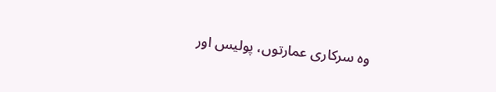وہ سرکاری عمارتوں، پولیس اور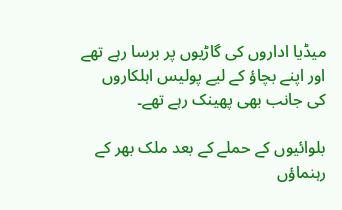میڈیا اداروں کی گاڑیوں پر برسا رہے تھے اور اپنے بچاؤ کے لیے پولیس اہلکاروں کی جانب بھی پھینک رہے تھے۔

بلوائیوں کے حملے کے بعد ملک بھر کے رہنماؤں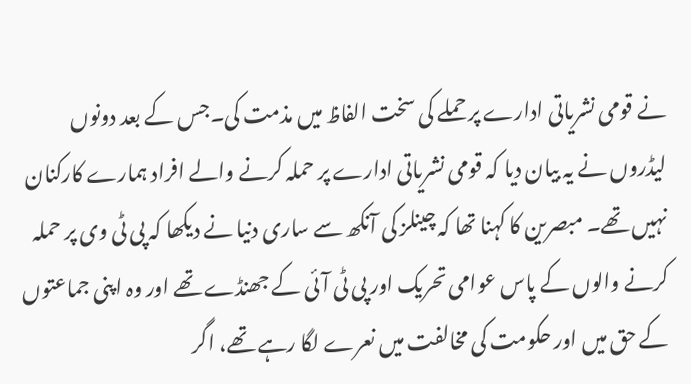نے قومی نشریاتی ادارے پر حملے کی سخت الفاظ میں مذمت کی۔جس کے بعد دونوں لیڈروں نے یہ بیان دیا کہ قومی نشریاتی ادارے پر حملہ کرنے والے افراد ہمارے کارکنان نہیں تھے۔ مبصرین کا کہنا تھا کہ چینلز کی آنکھ سے ساری دنیا نے دیکھا کہ پی ٹی وی پر حملہ کرنے والوں کے پاس عوامی تحریک اور پی ٹی آئی کے جھنڈے تھے اور وہ اپنی جماعتوں کے حق میں اور حکومت کی مخالفت میں نعرے لگا رہے تھے، اگر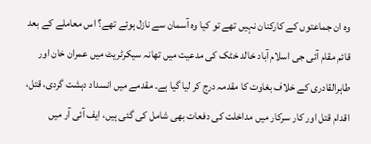وہ ان جماعتوں کے کارکنان نہیں تھے تو کیا وہ آسمان سے نازل ہوئے تھے؟ اس معاملے کے بعد قائم مقام آئی جی اسلام آباد خالد خٹک کی مدعیت میں تھانہ سیکرٹریٹ میں عمران خان اور طاہرالقادری کے خلاف بغاوت کا مقدمہ درج کر لیا گیا ہے۔ مقدمے میں انسداد دہشت گردی، قتل، اقدام قتل اور کار سرکار میں مداخلت کی دفعات بھی شامل کی گئی ہیں، ایف آئی آر میں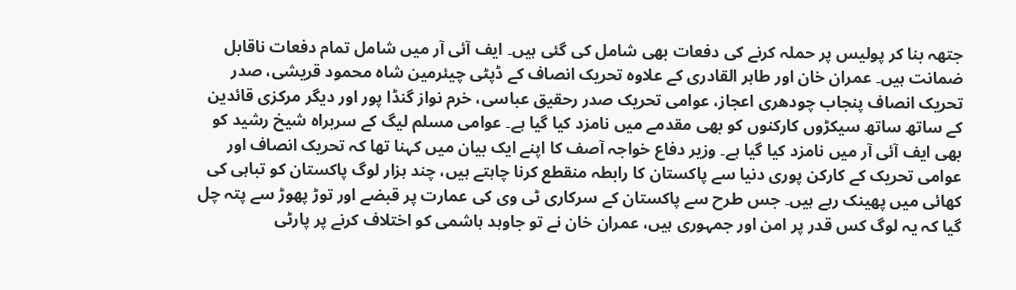جتھہ بنا کر پولیس پر حملہ کرنے کی دفعات بھی شامل کی گئی ہیں۔ ایف آئی آر میں شامل تمام دفعات ناقابل ضمانت ہیں۔ عمران خان اور طاہر القادری کے علاوہ تحریک انصاف کے ڈپٹی چیئرمین شاہ محمود قریشی، صدر تحریک انصاف پنجاب چودھری اعجاز، عوامی تحریک صدر رحقیق عباسی، خرم نواز گنڈا پور اور دیگر مرکزی قائدین کے ساتھ ساتھ سیکڑوں کارکنوں کو بھی مقدمے میں نامزد کیا گیا ہے۔ عوامی مسلم لیگ کے سربراہ شیخ رشید کو بھی ایف آئی آر میں نامزد کیا گیا ہے۔ وزیر دفاع خواجہ آصف کا اپنے ایک بیان میں کہنا تھا کہ تحریک انصاف اور عوامی تحریک کے کارکن پوری دنیا سے پاکستان کا رابطہ منقطع کرنا چاہتے ہیں، چند ہزار لوگ پاکستان کو تباہی کی کھائی میں پھینک رہے ہیں۔ جس طرح سے پاکستان کے سرکاری ٹی وی کی عمارت پر قبضے اور توڑ پھوڑ سے پتہ چل گیا کہ یہ لوگ کس قدر پر امن اور جمہوری ہیں، عمران خان نے تو جاوہد ہاشمی کو اختلاف کرنے پر پارٹی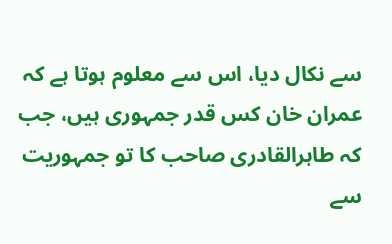سے نکال دیا، اس سے معلوم ہوتا ہے کہ عمران خان کس قدر جمہوری ہیں، جب کہ طاہرالقادری صاحب کا تو جمہوریت سے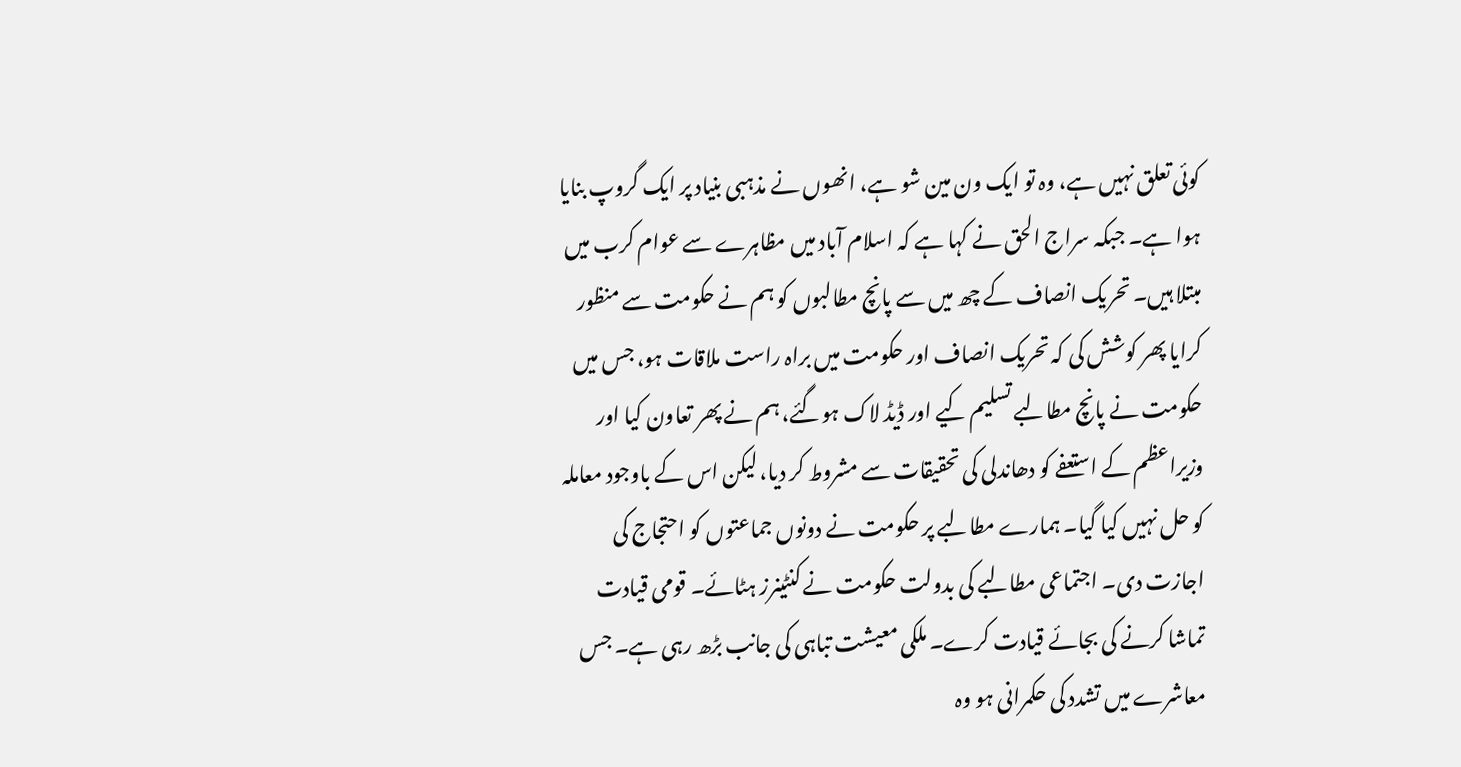کوئی تعلق نہیں ہے، وہ تو ایک ون مین شو ہے، انھوں نے مذہبی بنیاد پر ایک گروپ بنایا ہوا ہے۔ جبکہ سراج الحق نے کہا ہے کہ اسلام آباد میں مظاہرے سے عوام کرب میں مبتلا ہیں۔ تحریک انصاف کے چھ میں سے پانچ مطالبوں کو ہم نے حکومت سے منظور کرایا پھر کوشش کی کہ تحریک انصاف اور حکومت میں براہ راست ملاقات ہو، جس میں حکومت نے پانچ مطالبے تسلیم کیے اور ڈیڈ لاک ہوگئے، ہم نے پھر تعاون کیا اور وزیراعظم کے استعفے کو دھاندلی کی تحقیقات سے مشروط کر دیا، لیکن اس کے باوجود معاملہ کو حل نہیں کیا گیا۔ ہمارے مطالبے پر حکومت نے دونوں جماعتوں کو احتجاج کی اجازت دی۔ اجتماعی مطالبے کی بدولت حکومت نے کنٹینرز ہٹائے۔ قومی قیادت تماشا کرنے کی بجائے قیادت کرے۔ ملکی معیشت تباہی کی جانب بڑھ رہی ہے۔ جس معاشرے میں تشدد کی حکمرانی ہو وہ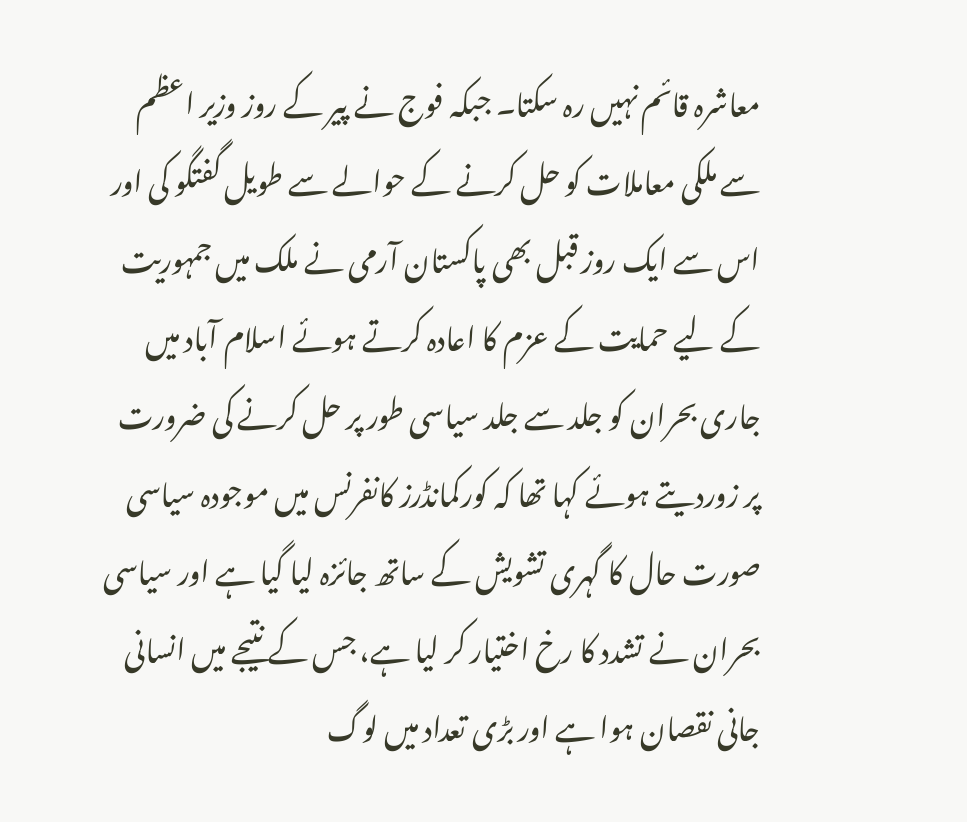معاشرہ قائم نہیں رہ سکتا۔ جبکہ فوج نے پیر کے روز وزیر اعظم سے ملکی معاملات کو حل کرنے کے حوالے سے طویل گفتگو کی اور اس سے ایک روز قبل بھی پاکستان آرمی نے ملک میں جمہوریت کے لیے حمایت کے عزم کا اعادہ کرتے ہوئے اسلام آباد میں جاری بحران کو جلد سے جلد سیاسی طور پر حل کرنے کی ضرورت پر زوردیتے ہوئے کہا تھا کہ کورکمانڈرز کانفرنس میں موجودہ سیاسی صورت حال کا گہری تشویش کے ساتھ جائزہ لیا گیا ہے اور سیاسی بحران نے تشدد کا رخ اختیار کر لیا ہے، جس کے نتیجے میں انسانی جانی نقصان ہوا ہے اور بڑی تعداد میں لوگ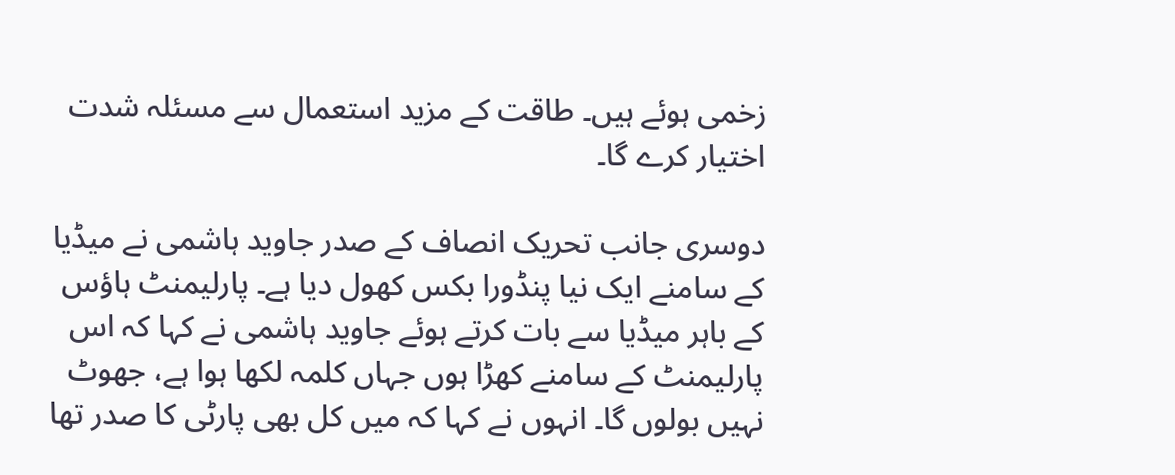زخمی ہوئے ہیں۔ طاقت کے مزید استعمال سے مسئلہ شدت اختیار کرے گا۔

دوسری جانب تحریک انصاف کے صدر جاوید ہاشمی نے میڈیا کے سامنے ایک نیا پنڈورا بکس کھول دیا ہے۔ پارلیمنٹ ہاؤس کے باہر میڈیا سے بات کرتے ہوئے جاوید ہاشمی نے کہا کہ اس پارلیمنٹ کے سامنے کھڑا ہوں جہاں کلمہ لکھا ہوا ہے، جھوٹ نہیں بولوں گا۔ انہوں نے کہا کہ میں کل بھی پارٹی کا صدر تھا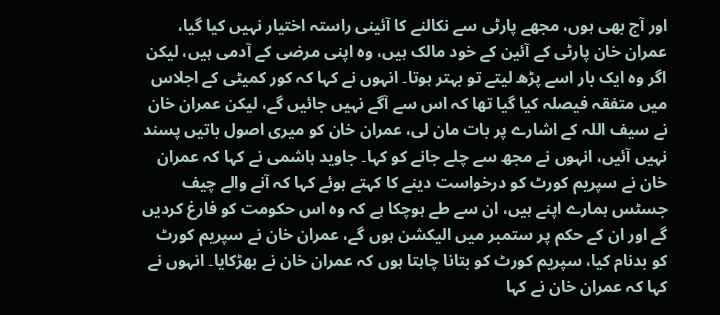اور آج بھی ہوں، مجھے پارٹی سے نکالنے کا آئینی راستہ اختیار نہیں کیا گیا، عمران خان پارٹی کے آئین کے خود مالک ہیں، وہ اپنی مرضی کے آدمی ہیں، لیکن اگر وہ ایک بار اسے پڑھ لیتے تو بہتر ہوتا۔ انہوں نے کہا کہ کور کمیٹی کے اجلاس میں متفقہ فیصلہ کیا گیا تھا کہ اس سے آگے نہیں جائیں گے، لیکن عمران خان نے سیف اللہ کے اشارے پر بات مان لی، عمران خان کو میری اصول باتیں پسند نہیں آئیں، انہوں نے مجھ سے چلے جانے کو کہا۔ جاوید ہاشمی نے کہا کہ عمران خان نے سپریم کورٹ کو درخواست دینے کا کہتے ہوئے کہا کہ آنے والے چیف جسٹس ہمارے اپنے ہیں، ان سے طے ہوچکا ہے کہ وہ اس حکومت کو فارغ کردیں گے اور ان کے حکم پر ستمبر میں الیکشن ہوں گے، عمران خان نے سپریم کورٹ کو بدنام کیا، سپریم کورٹ کو بتانا چاہتا ہوں کہ عمران خان نے بھڑکایا۔ انہوں نے کہا کہ عمران خان نے کہا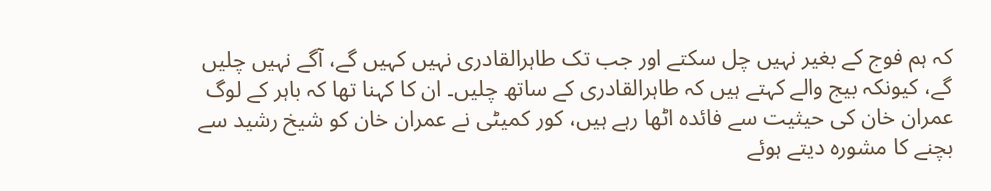کہ ہم فوج کے بغیر نہیں چل سکتے اور جب تک طاہرالقادری نہیں کہیں گے، آگے نہیں چلیں گے، کیونکہ بیج والے کہتے ہیں کہ طاہرالقادری کے ساتھ چلیں۔ ان کا کہنا تھا کہ باہر کے لوگ عمران خان کی حیثیت سے فائدہ اٹھا رہے ہیں، کور کمیٹی نے عمران خان کو شیخ رشید سے بچنے کا مشورہ دیتے ہوئے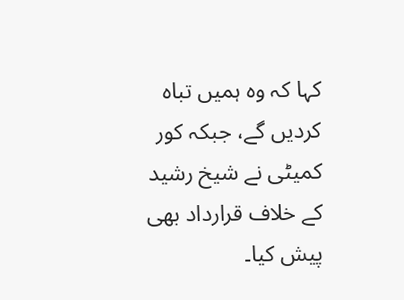کہا کہ وہ ہمیں تباہ کردیں گے، جبکہ کور کمیٹی نے شیخ رشید کے خلاف قرارداد بھی پیش کیا۔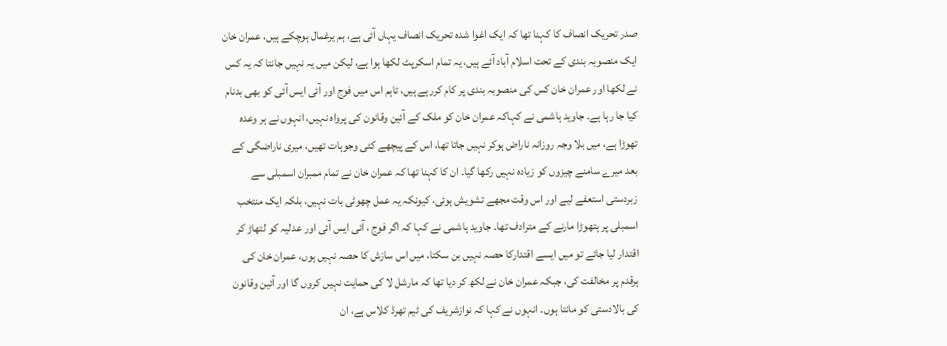صدر تحریک انصاف کا کہنا تھا کہ ایک اغوا شدہ تحریک انصاف یہاں آئی ہے، ہم یرغمال ہوچکے ہیں، عمران خان ایک منصوبہ بندی کے تحت اسلام آباد آئے ہیں، یہ تمام اسکرپٹ لکھا ہوا ہے، لیکن میں یہ نہیں جانتا کہ یہ کس نے لکھا اور عمران خان کس کی منصوبہ بندی پر کام کررہے ہیں، تاہم اس میں فوج اور آئی ایس آئی کو بھی بدنام کیا جا رہا ہے۔ جاوید ہاشمی نے کہاکہ عمران خان کو ملک کے آئین وقانون کی پرواہ نہیں، انہوں نے ہر وعدہ تھوڑا ہے، میں بلا وجہ روزانہ ناراض ہوکر نہیں جاتا تھا، اس کے پیچھے کئی وجوہات تھیں، میری ناراضگی کے بعد میرے سامنے چیزوں کو زیادہ نہیں رکھا گیا۔ ان کا کہنا تھا کہ عمران خان نے تمام ممبران اسمبلی سے زبردستی استعفے لیے اور اس وقت مجھے تشویش ہوئی، کیونکہ یہ عمل چھوٹی بات نہیں، بلکہ ایک منتخب اسمبلی پر ہتھوڑا مارنے کے مترادف تھا۔ جاوید ہاشمی نے کہا کہ اگر فوج ، آئی ایس آئی اور عدلیہ کو لتھاڑ کر اقتدار لیا جائے تو میں ایسے اقتدارکا حصہ نہیں بن سکتا، میں اس سازش کا حصہ نہیں ہوں، عمران خان کی ہرقدم پر مخالفت کی، جبکہ عمران خان نے لکھ کر دیا تھا کہ مارشل لا کی حمایت نہیں کروں گا اور آئین وقانون کی بالادستی کو مانتا ہوں۔ انہوں نے کہا کہ نوازشریف کی ٹیم تھرڈ کلاس ہے، ان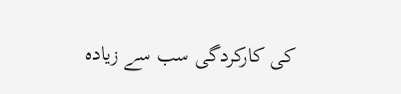کی کارکردگی سب سے زیادہ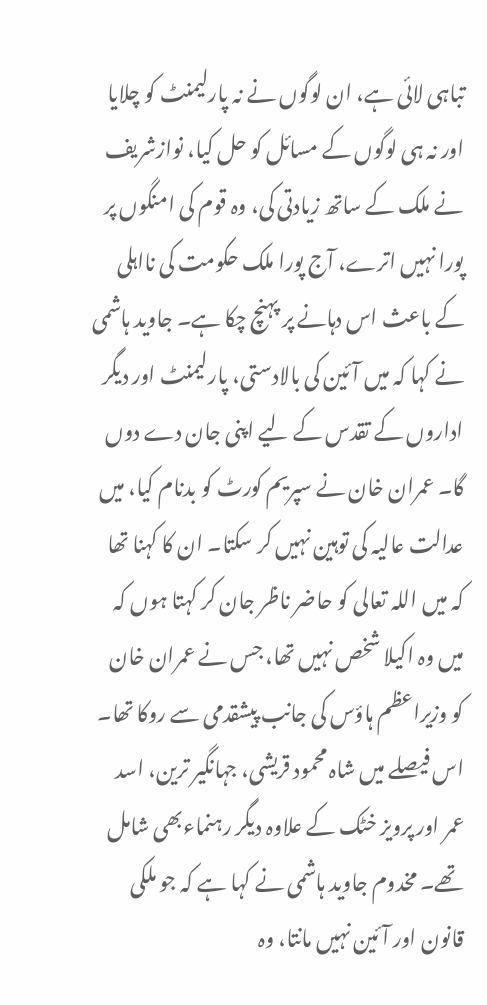تباہی لائی ہے، ان لوگوں نے نہ پارلیمنٹ کو چلایا اور نہ ہی لوگوں کے مسائل کو حل کیا، نوازشریف نے ملک کے ساتھ زیادتی کی، وہ قوم کی امنگوں پر پورا نہیں اترے، آج پورا ملک حکومت کی نااہلی کے باعث اس دہانے پر پہنچ چکا ہے۔ جاوید ہاشمی نے کہا کہ میں آئین کی بالادستی، پارلیمنٹ اور دیگر اداروں کے تقدس کے لیے اپنی جان دے دوں گا۔ عمران خان نے سپریم کورٹ کو بدنام کیا، میں عدالت عالیہ کی توہین نہیں کر سکتا۔ ان کا کہنا تھا کہ میں اللہ تعالی کو حاضر ناظر جان کر کہتا ہوں کہ میں وہ اکیلا شخص نہیں تھا، جس نے عمران خان کو وزیراعظم ہاؤس کی جانب پیشقدمی سے روکا تھا۔ اس فیصلے میں شاہ محمود قریشی، جہانگیر ترین، اسد عمر اور پرویز خٹک کے علاوہ دیگر رہنماءبھی شامل تھے۔ مخدوم جاوید ہاشمی نے کہا ہے کہ جو ملکی قانون اور آئین نہیں مانتا، وہ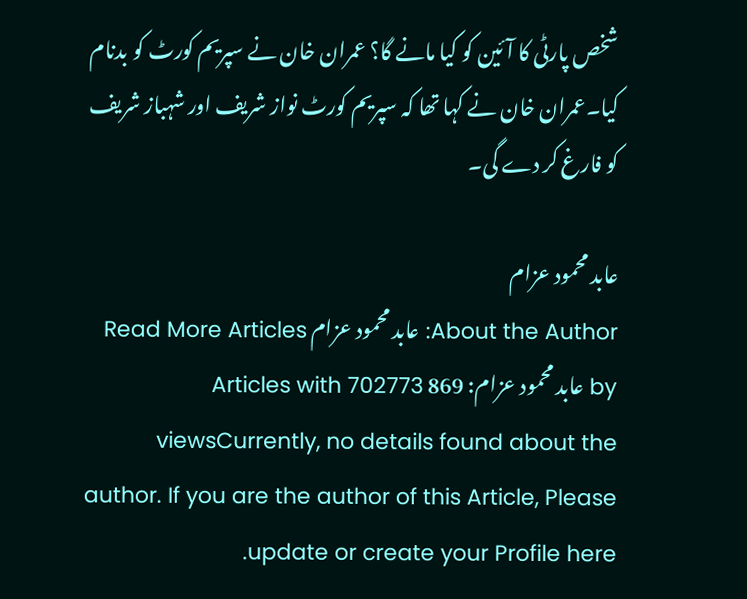شخص پارٹی کا آئین کو کیا مانے گا؟ عمران خان نے سپریم کورٹ کو بدنام کیا۔عمران خان نے کہا تھا کہ سپریم کورٹ نواز شریف اور شہباز شریف کو فارغ کر دے گی۔

عابد محمود عزام
About the Author: عابد محمود عزام Read More Articles by عابد محمود عزام: 869 Articles with 702773 viewsCurrently, no details found about the author. If you are the author of this Article, Please update or create your Profile here.